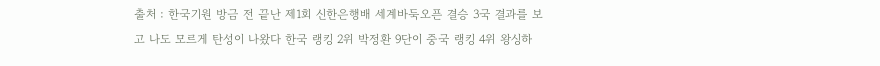출처 : 한국기원 방금 전 끝난 제1회 신한은행배 세계바둑오픈 결승 3국 결과를 보고 나도 모르게 탄성이 나왔다 한국 랭킹 2위 박정환 9단이 중국 랭킹 4위 왕싱하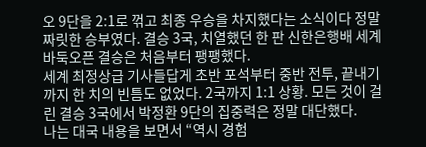오 9단을 2:1로 꺾고 최종 우승을 차지했다는 소식이다 정말 짜릿한 승부였다. 결승 3국, 치열했던 한 판 신한은행배 세계바둑오픈 결승은 처음부터 팽팽했다.
세계 최정상급 기사들답게 초반 포석부터 중반 전투, 끝내기까지 한 치의 빈틈도 없었다. 2국까지 1:1 상황. 모든 것이 걸린 결승 3국에서 박정환 9단의 집중력은 정말 대단했다.
나는 대국 내용을 보면서 “역시 경험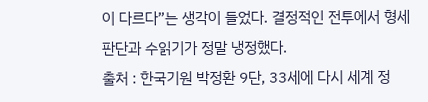이 다르다”는 생각이 들었다. 결정적인 전투에서 형세 판단과 수읽기가 정말 냉정했다.
출처 : 한국기원 박정환 9단, 33세에 다시 세계 정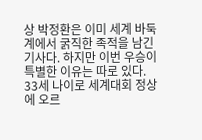상 박정환은 이미 세계 바둑계에서 굵직한 족적을 남긴 기사다. 하지만 이번 우승이 특별한 이유는 따로 있다. 33세 나이로 세계대회 정상에 오르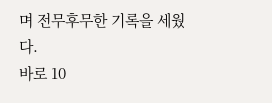며 전무후무한 기록을 세웠다.
바로 10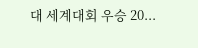대 세계대회 우승 20...